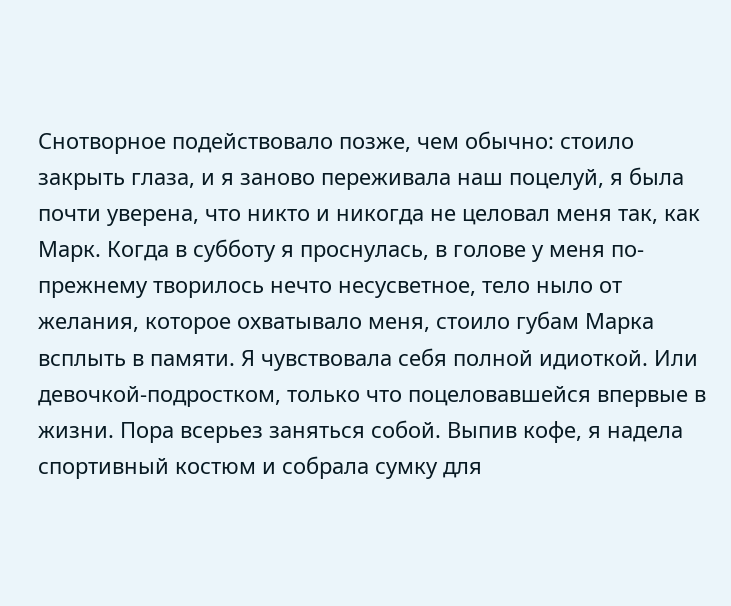Снотворное подействовало позже, чем обычно: стоило закрыть глаза, и я заново переживала наш поцелуй, я была почти уверена, что никто и никогда не целовал меня так, как Марк. Когда в субботу я проснулась, в голове у меня по-прежнему творилось нечто несусветное, тело ныло от желания, которое охватывало меня, стоило губам Марка всплыть в памяти. Я чувствовала себя полной идиоткой. Или девочкой-подростком, только что поцеловавшейся впервые в жизни. Пора всерьез заняться собой. Выпив кофе, я надела спортивный костюм и собрала сумку для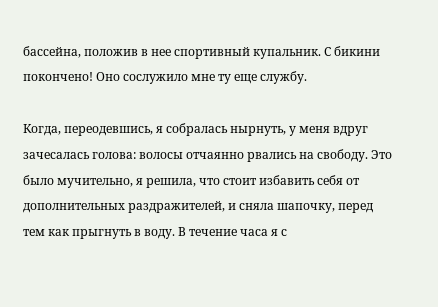бассейна, положив в нее спортивный купальник. С бикини покончено! Оно сослужило мне ту еще службу.

Когда, переодевшись, я собралась нырнуть, у меня вдруг зачесалась голова: волосы отчаянно рвались на свободу. Это было мучительно, я решила, что стоит избавить себя от дополнительных раздражителей, и сняла шапочку, перед тем как прыгнуть в воду. В течение часа я с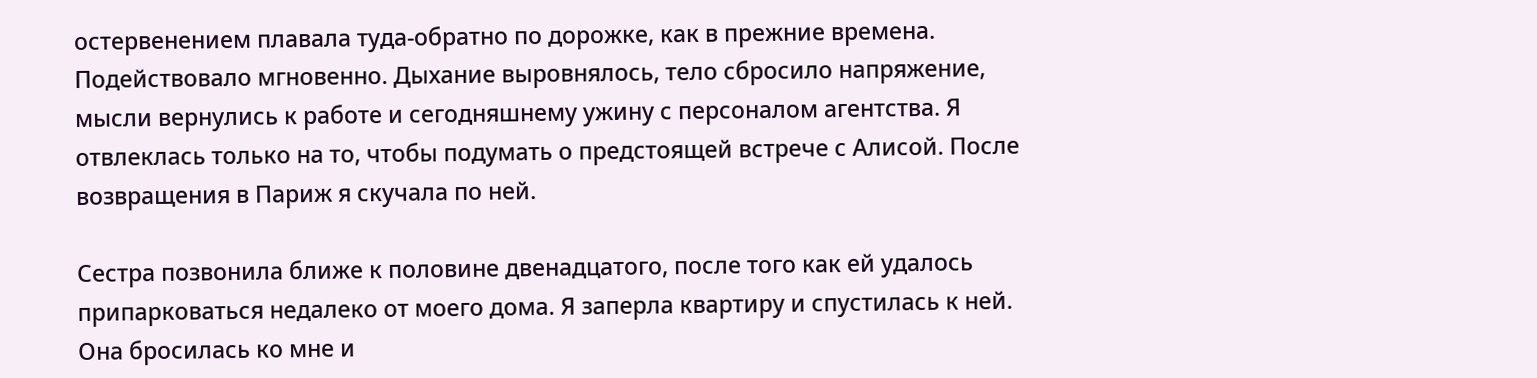остервенением плавала туда-обратно по дорожке, как в прежние времена. Подействовало мгновенно. Дыхание выровнялось, тело сбросило напряжение, мысли вернулись к работе и сегодняшнему ужину с персоналом агентства. Я отвлеклась только на то, чтобы подумать о предстоящей встрече с Алисой. После возвращения в Париж я скучала по ней.

Сестра позвонила ближе к половине двенадцатого, после того как ей удалось припарковаться недалеко от моего дома. Я заперла квартиру и спустилась к ней. Она бросилась ко мне и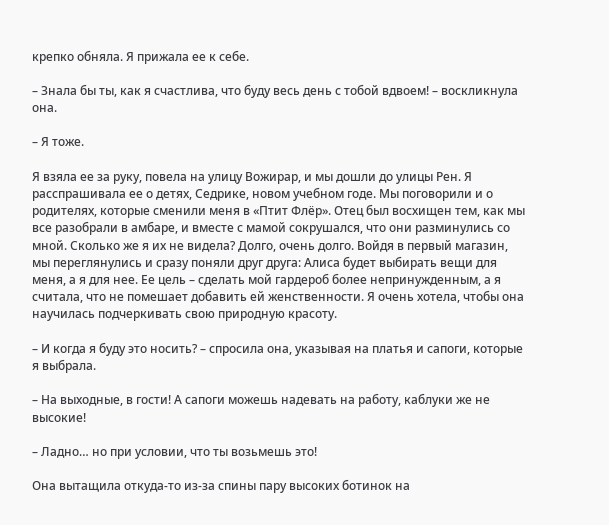крепко обняла. Я прижала ее к себе.

– Знала бы ты, как я счастлива, что буду весь день с тобой вдвоем! – воскликнула она.

– Я тоже.

Я взяла ее за руку, повела на улицу Вожирар, и мы дошли до улицы Рен. Я расспрашивала ее о детях, Седрике, новом учебном годе. Мы поговорили и о родителях, которые сменили меня в «Птит Флёр». Отец был восхищен тем, как мы все разобрали в амбаре, и вместе с мамой сокрушался, что они разминулись со мной. Сколько же я их не видела? Долго, очень долго. Войдя в первый магазин, мы переглянулись и сразу поняли друг друга: Алиса будет выбирать вещи для меня, а я для нее. Ее цель – сделать мой гардероб более непринужденным, а я считала, что не помешает добавить ей женственности. Я очень хотела, чтобы она научилась подчеркивать свою природную красоту.

– И когда я буду это носить? – спросила она, указывая на платья и сапоги, которые я выбрала.

– На выходные, в гости! А сапоги можешь надевать на работу, каблуки же не высокие!

– Ладно… но при условии, что ты возьмешь это!

Она вытащила откуда-то из-за спины пару высоких ботинок на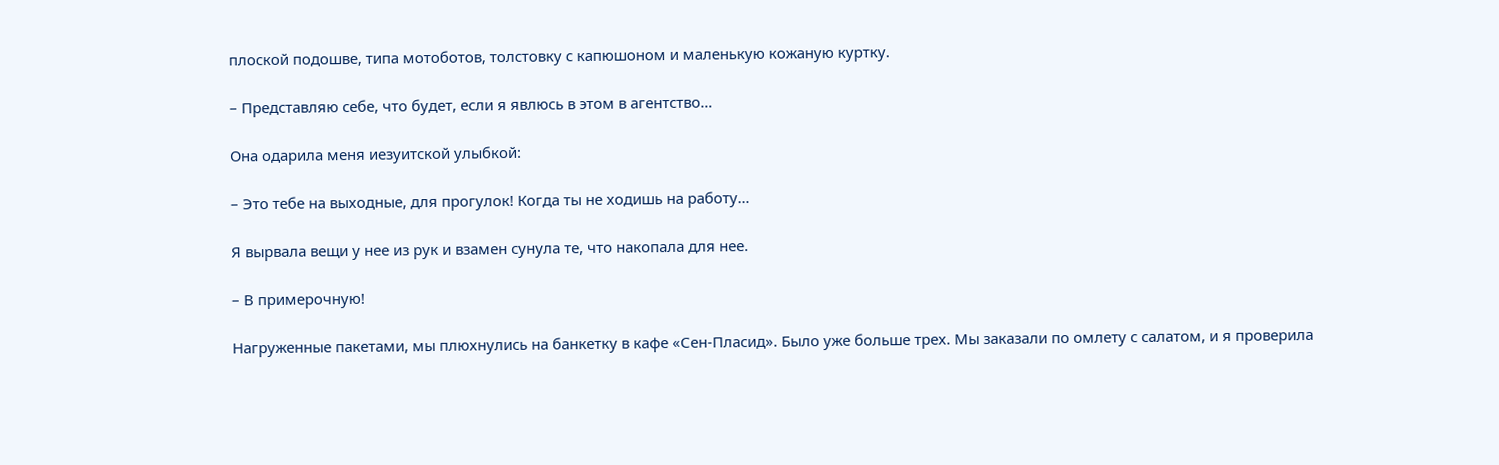плоской подошве, типа мотоботов, толстовку с капюшоном и маленькую кожаную куртку.

– Представляю себе, что будет, если я явлюсь в этом в агентство…

Она одарила меня иезуитской улыбкой:

– Это тебе на выходные, для прогулок! Когда ты не ходишь на работу…

Я вырвала вещи у нее из рук и взамен сунула те, что накопала для нее.

– В примерочную!

Нагруженные пакетами, мы плюхнулись на банкетку в кафе «Сен-Пласид». Было уже больше трех. Мы заказали по омлету с салатом, и я проверила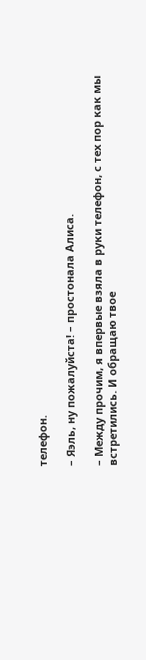телефон.

– Яэль, ну пожалуйста! – простонала Алиса.

– Между прочим, я впервые взяла в руки телефон, с тех пор как мы встретились. И обращаю твое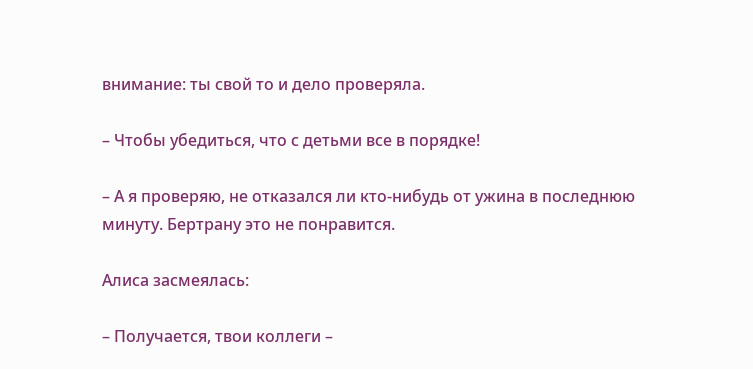внимание: ты свой то и дело проверяла.

– Чтобы убедиться, что с детьми все в порядке!

– А я проверяю, не отказался ли кто-нибудь от ужина в последнюю минуту. Бертрану это не понравится.

Алиса засмеялась:

– Получается, твои коллеги –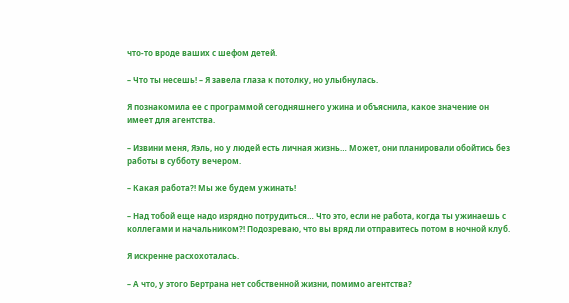что-то вроде ваших с шефом детей.

– Что ты несешь! – Я завела глаза к потолку, но улыбнулась.

Я познакомила ее с программой сегодняшнего ужина и объяснила, какое значение он имеет для агентства.

– Извини меня, Яэль, но у людей есть личная жизнь… Может, они планировали обойтись без работы в субботу вечером.

– Какая работа?! Мы же будем ужинать!

– Над тобой еще надо изрядно потрудиться… Что это, если не работа, когда ты ужинаешь с коллегами и начальником?! Подозреваю, что вы вряд ли отправитесь потом в ночной клуб.

Я искренне расхохоталась.

– А что, у этого Бертрана нет собственной жизни, помимо агентства?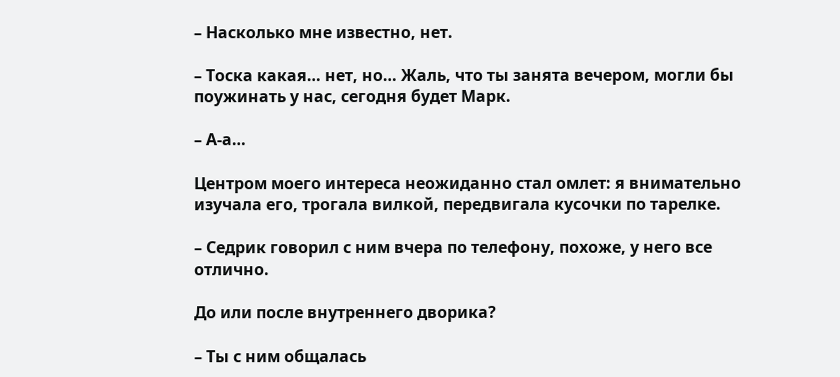– Насколько мне известно, нет.

– Тоска какая… нет, но… Жаль, что ты занята вечером, могли бы поужинать у нас, сегодня будет Марк.

– А-а…

Центром моего интереса неожиданно стал омлет: я внимательно изучала его, трогала вилкой, передвигала кусочки по тарелке.

– Седрик говорил с ним вчера по телефону, похоже, у него все отлично.

До или после внутреннего дворика?

– Ты с ним общалась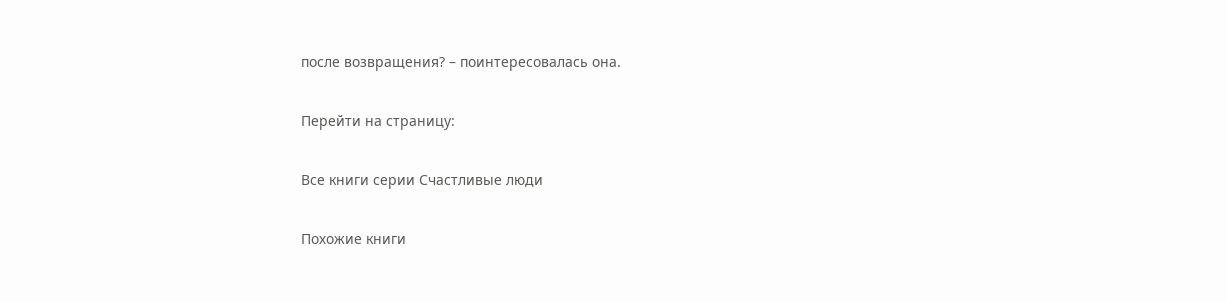после возвращения? – поинтересовалась она.

Перейти на страницу:

Все книги серии Счастливые люди

Похожие книги